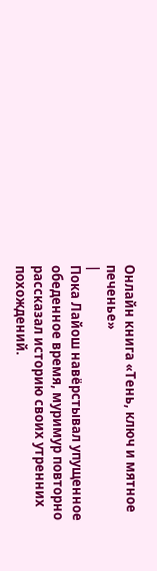Онлайн книга «Тень, ключ и мятное печенье»
|
Пока Лайош навёрстывал упущенное обеденное время, муримур повторно рассказал историю своих утренних похождений.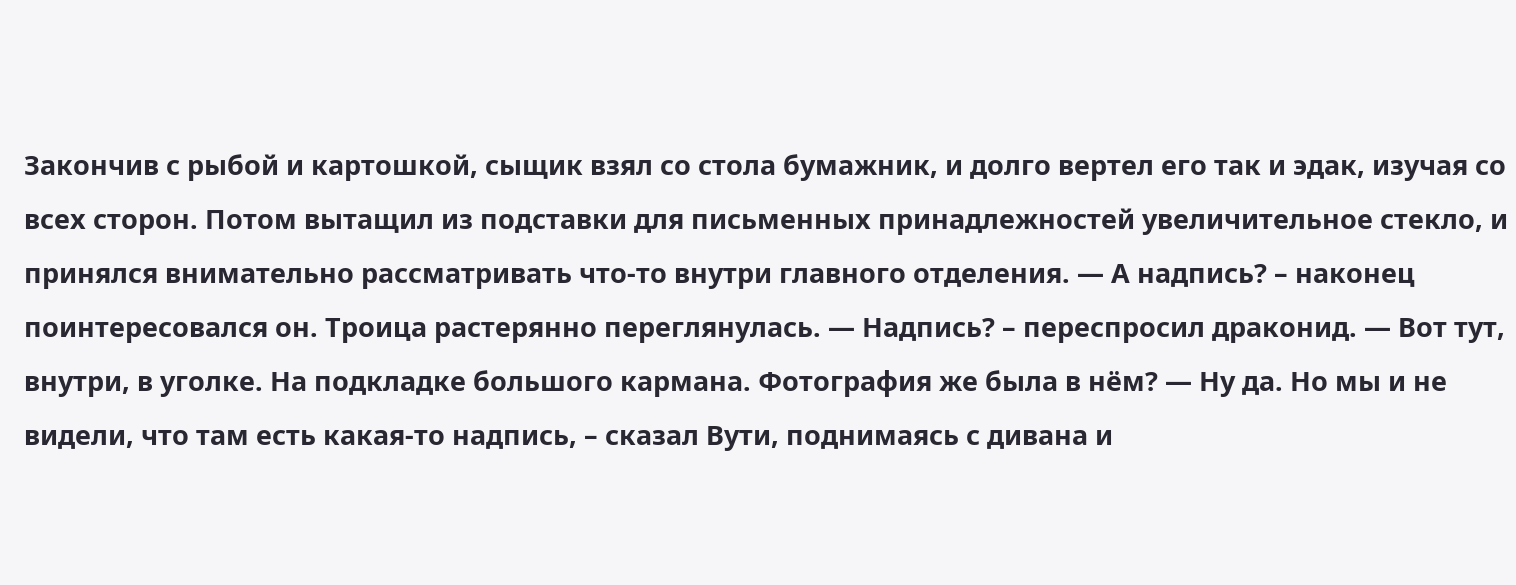Закончив с рыбой и картошкой, сыщик взял со стола бумажник, и долго вертел его так и эдак, изучая со всех сторон. Потом вытащил из подставки для письменных принадлежностей увеличительное стекло, и принялся внимательно рассматривать что-то внутри главного отделения. — А надпись? – наконец поинтересовался он. Троица растерянно переглянулась. — Надпись? – переспросил драконид. — Вот тут, внутри, в уголке. На подкладке большого кармана. Фотография же была в нём? — Ну да. Но мы и не видели, что там есть какая-то надпись, – сказал Вути, поднимаясь с дивана и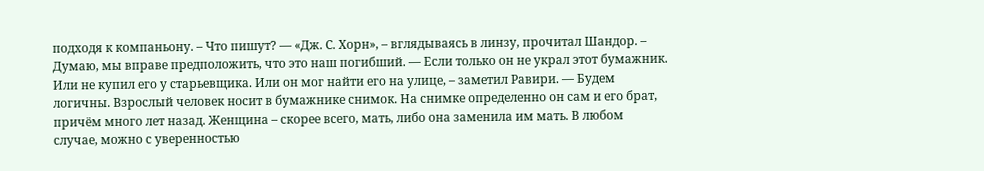подходя к компаньону. – Что пишут? — «Дж. С. Хорн», – вглядываясь в линзу, прочитал Шандор. – Думаю, мы вправе предположить, что это наш погибший. — Если только он не украл этот бумажник. Или не купил его у старьевщика. Или он мог найти его на улице, – заметил Равири. — Будем логичны. Взрослый человек носит в бумажнике снимок. На снимке определенно он сам и его брат, причём много лет назад. Женщина – скорее всего, мать, либо она заменила им мать. В любом случае, можно с уверенностью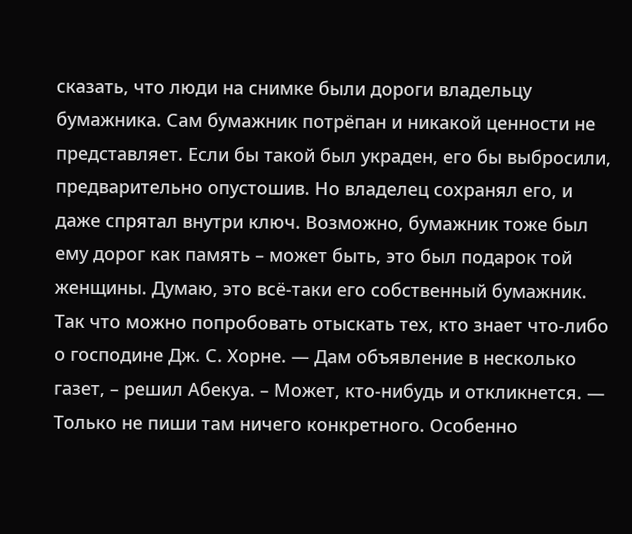сказать, что люди на снимке были дороги владельцу бумажника. Сам бумажник потрёпан и никакой ценности не представляет. Если бы такой был украден, его бы выбросили, предварительно опустошив. Но владелец сохранял его, и даже спрятал внутри ключ. Возможно, бумажник тоже был ему дорог как память – может быть, это был подарок той женщины. Думаю, это всё-таки его собственный бумажник. Так что можно попробовать отыскать тех, кто знает что-либо о господине Дж. С. Хорне. — Дам объявление в несколько газет, – решил Абекуа. – Может, кто-нибудь и откликнется. — Только не пиши там ничего конкретного. Особенно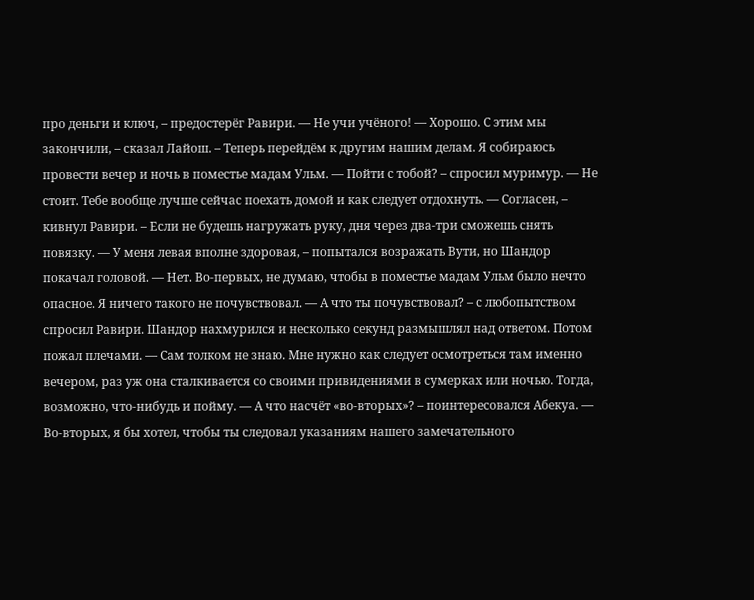про деньги и ключ, – предостерёг Равири. — Не учи учёного! — Хорошо. С этим мы закончили, – сказал Лайош. – Теперь перейдём к другим нашим делам. Я собираюсь провести вечер и ночь в поместье мадам Ульм. — Пойти с тобой? – спросил муримур. — Не стоит. Тебе вообще лучше сейчас поехать домой и как следует отдохнуть. — Согласен, – кивнул Равири. – Если не будешь нагружать руку, дня через два-три сможешь снять повязку. — У меня левая вполне здоровая, – попытался возражать Вути, но Шандор покачал головой. — Нет. Во-первых, не думаю, чтобы в поместье мадам Ульм было нечто опасное. Я ничего такого не почувствовал. — А что ты почувствовал? – с любопытством спросил Равири. Шандор нахмурился и несколько секунд размышлял над ответом. Потом пожал плечами. — Сам толком не знаю. Мне нужно как следует осмотреться там именно вечером, раз уж она сталкивается со своими привидениями в сумерках или ночью. Тогда, возможно, что-нибудь и пойму. — А что насчёт «во-вторых»? – поинтересовался Абекуа. — Во-вторых, я бы хотел, чтобы ты следовал указаниям нашего замечательного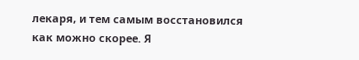лекаря, и тем самым восстановился как можно скорее. Я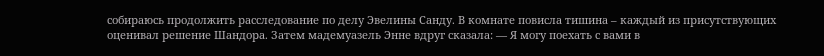собираюсь продолжить расследование по делу Эвелины Санду. В комнате повисла тишина – каждый из присутствующих оценивал решение Шандора. Затем мадемуазель Энне вдруг сказала: — Я могу поехать с вами в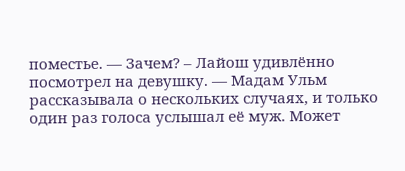поместье. — Зачем? – Лайош удивлённо посмотрел на девушку. — Мадам Ульм рассказывала о нескольких случаях, и только один раз голоса услышал её муж. Может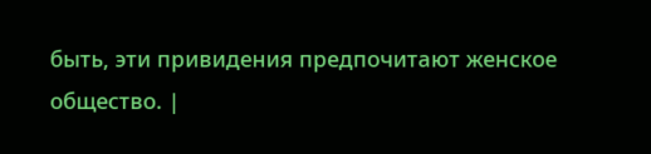быть, эти привидения предпочитают женское общество. |